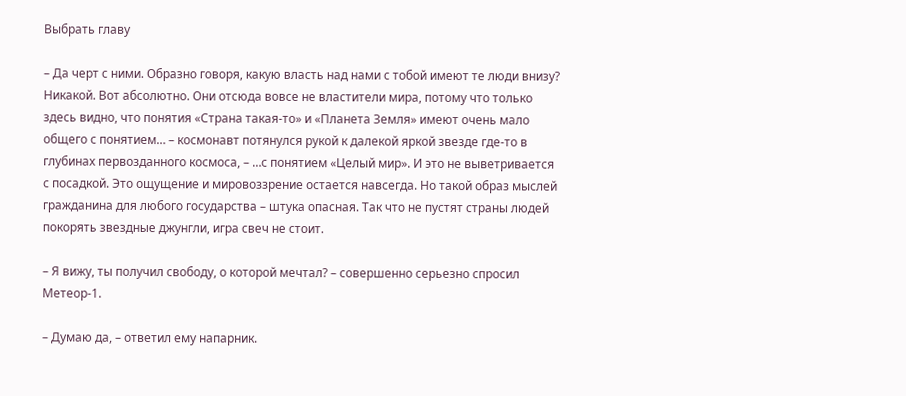Выбрать главу

– Да черт с ними. Образно говоря, какую власть над нами с тобой имеют те люди внизу? Никакой. Вот абсолютно. Они отсюда вовсе не властители мира, потому что только здесь видно, что понятия «Страна такая-то» и «Планета Земля» имеют очень мало общего с понятием… – космонавт потянулся рукой к далекой яркой звезде где-то в глубинах первозданного космоса, – …с понятием «Целый мир». И это не выветривается с посадкой. Это ощущение и мировоззрение остается навсегда. Но такой образ мыслей гражданина для любого государства – штука опасная. Так что не пустят страны людей покорять звездные джунгли, игра свеч не стоит.

– Я вижу, ты получил свободу, о которой мечтал? – совершенно серьезно спросил Метеор-1.

– Думаю да, – ответил ему напарник.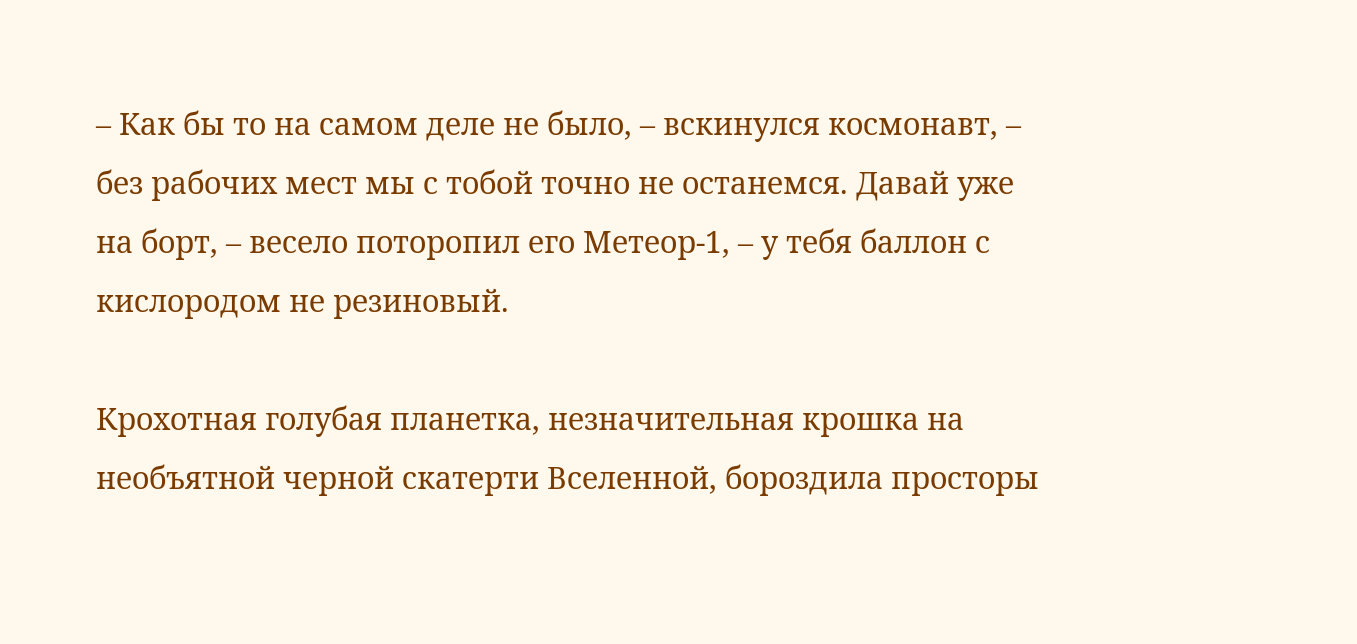– Как бы то на самом деле не было, – вскинулся космонавт, – без рабочих мест мы с тобой точно не останемся. Давай уже на борт, – весело поторопил его Метеор-1, – у тебя баллон с кислородом не резиновый.

Крохотная голубая планетка, незначительная крошка на необъятной черной скатерти Вселенной, бороздила просторы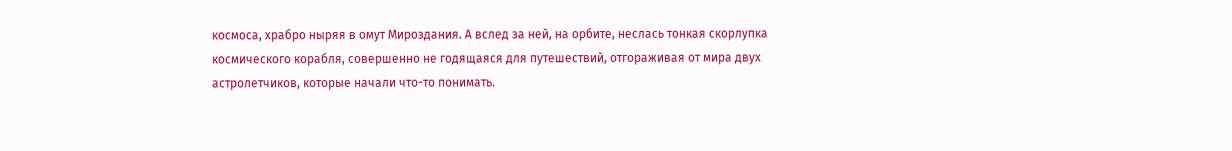космоса, храбро ныряя в омут Мироздания. А вслед за ней, на орбите, неслась тонкая скорлупка космического корабля, совершенно не годящаяся для путешествий, отгораживая от мира двух астролетчиков, которые начали что-то понимать.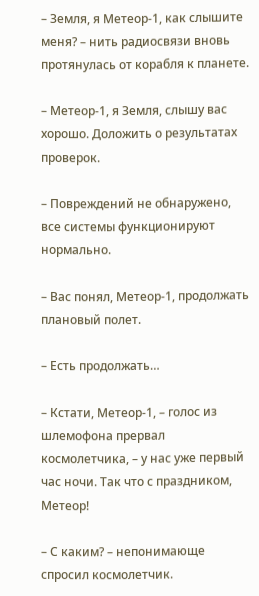– Земля, я Метеор-1, как слышите меня? – нить радиосвязи вновь протянулась от корабля к планете.

– Метеор-1, я Земля, слышу вас хорошо. Доложить о результатах проверок.

– Повреждений не обнаружено, все системы функционируют нормально.

– Вас понял, Метеор-1, продолжать плановый полет.

– Есть продолжать…

– Кстати, Метеор-1, – голос из шлемофона прервал космолетчика, – у нас уже первый час ночи. Так что с праздником, Метеор!

– С каким? – непонимающе спросил космолетчик.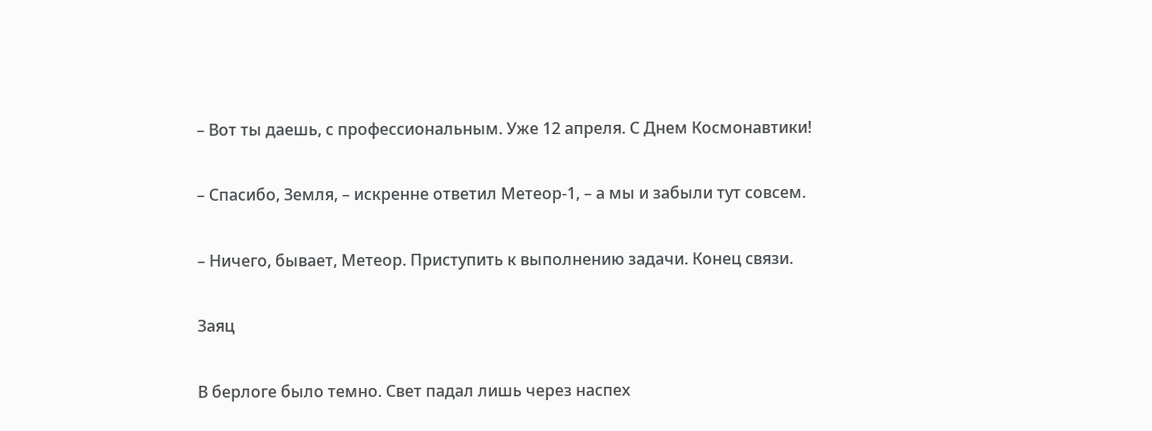– Вот ты даешь, с профессиональным. Уже 12 апреля. С Днем Космонавтики!

– Спасибо, Земля, – искренне ответил Метеор-1, – а мы и забыли тут совсем.

– Ничего, бывает, Метеор. Приступить к выполнению задачи. Конец связи.

Заяц

В берлоге было темно. Свет падал лишь через наспех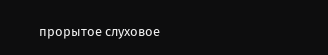прорытое слуховое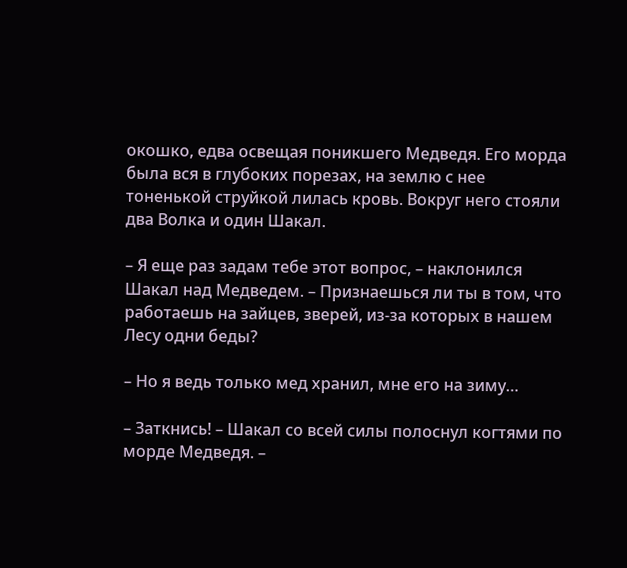окошко, едва освещая поникшего Медведя. Его морда была вся в глубоких порезах, на землю с нее тоненькой струйкой лилась кровь. Вокруг него стояли два Волка и один Шакал.

– Я еще раз задам тебе этот вопрос, – наклонился Шакал над Медведем. – Признаешься ли ты в том, что работаешь на зайцев, зверей, из-за которых в нашем Лесу одни беды?

– Но я ведь только мед хранил, мне его на зиму…

– Заткнись! – Шакал со всей силы полоснул когтями по морде Медведя. –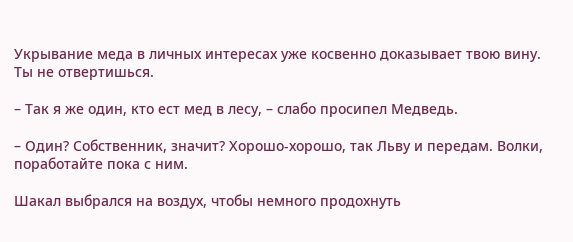Укрывание меда в личных интересах уже косвенно доказывает твою вину. Ты не отвертишься.

– Так я же один, кто ест мед в лесу, – слабо просипел Медведь.

– Один? Собственник, значит? Хорошо-хорошо, так Льву и передам. Волки, поработайте пока с ним.

Шакал выбрался на воздух, чтобы немного продохнуть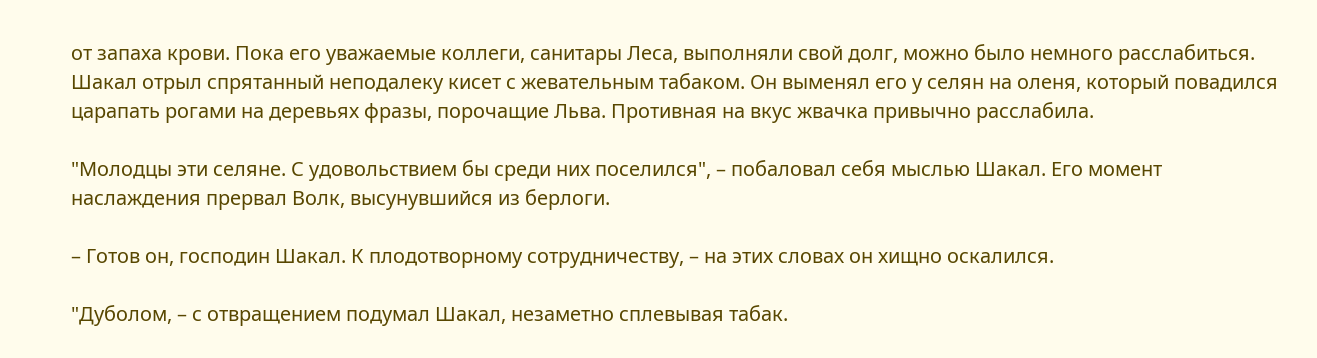от запаха крови. Пока его уважаемые коллеги, санитары Леса, выполняли свой долг, можно было немного расслабиться. Шакал отрыл спрятанный неподалеку кисет с жевательным табаком. Он выменял его у селян на оленя, который повадился царапать рогами на деревьях фразы, порочащие Льва. Противная на вкус жвачка привычно расслабила.

"Молодцы эти селяне. С удовольствием бы среди них поселился", – побаловал себя мыслью Шакал. Его момент наслаждения прервал Волк, высунувшийся из берлоги.

– Готов он, господин Шакал. К плодотворному сотрудничеству, – на этих словах он хищно оскалился.

"Дуболом, – с отвращением подумал Шакал, незаметно сплевывая табак.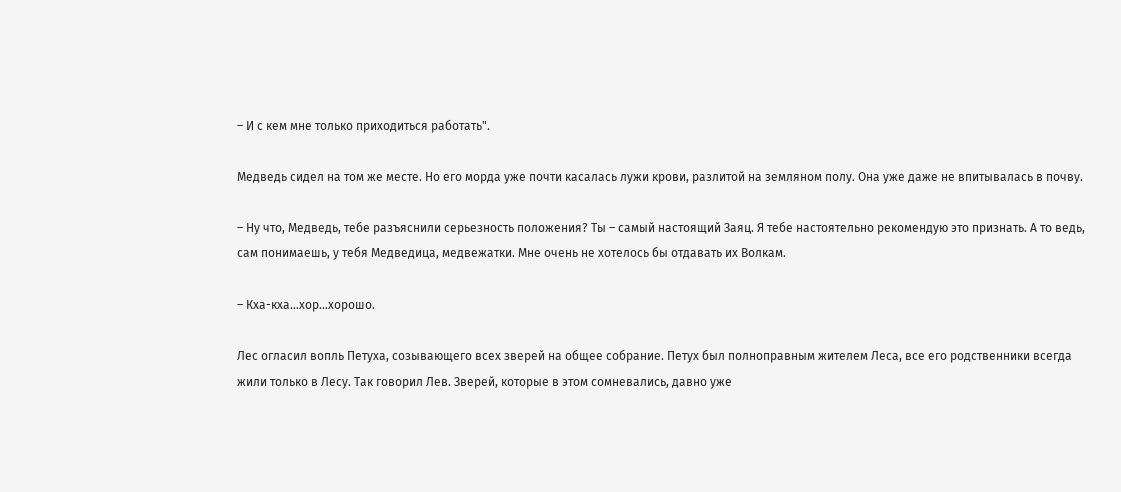– И с кем мне только приходиться работать".

Медведь сидел на том же месте. Но его морда уже почти касалась лужи крови, разлитой на земляном полу. Она уже даже не впитывалась в почву.

– Ну что, Медведь, тебе разъяснили серьезность положения? Ты – самый настоящий Заяц. Я тебе настоятельно рекомендую это признать. А то ведь, сам понимаешь, у тебя Медведица, медвежатки. Мне очень не хотелось бы отдавать их Волкам.

– Кха-кха…хор…хорошо.

Лес огласил вопль Петуха, созывающего всех зверей на общее собрание. Петух был полноправным жителем Леса, все его родственники всегда жили только в Лесу. Так говорил Лев. Зверей, которые в этом сомневались, давно уже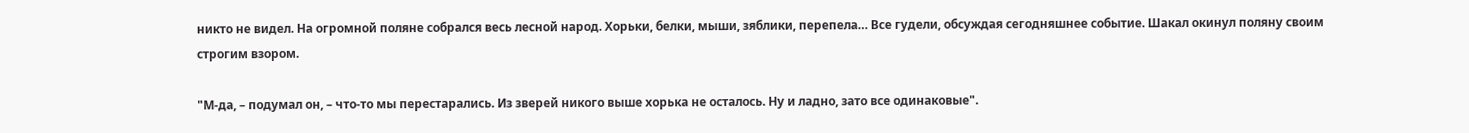никто не видел. На огромной поляне собрался весь лесной народ. Хорьки, белки, мыши, зяблики, перепела… Все гудели, обсуждая сегодняшнее событие. Шакал окинул поляну своим строгим взором.

"М-да, – подумал он, – что-то мы перестарались. Из зверей никого выше хорька не осталось. Ну и ладно, зато все одинаковые".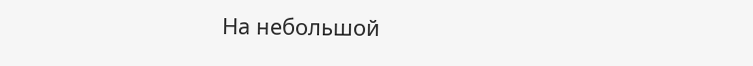На небольшой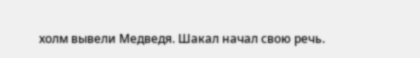холм вывели Медведя. Шакал начал свою речь.